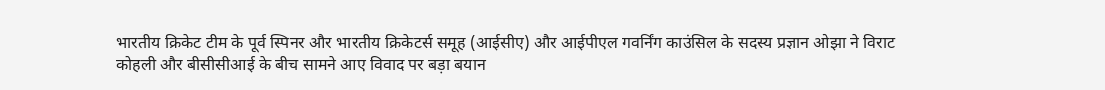भारतीय क्रिकेट टीम के पूर्व स्पिनर और भारतीय क्रिकेटर्स समूह (आईसीए) और आईपीएल गवर्निंग काउंसिल के सदस्य प्रज्ञान ओझा ने विराट कोहली और बीसीसीआई के बीच सामने आए विवाद पर बड़ा बयान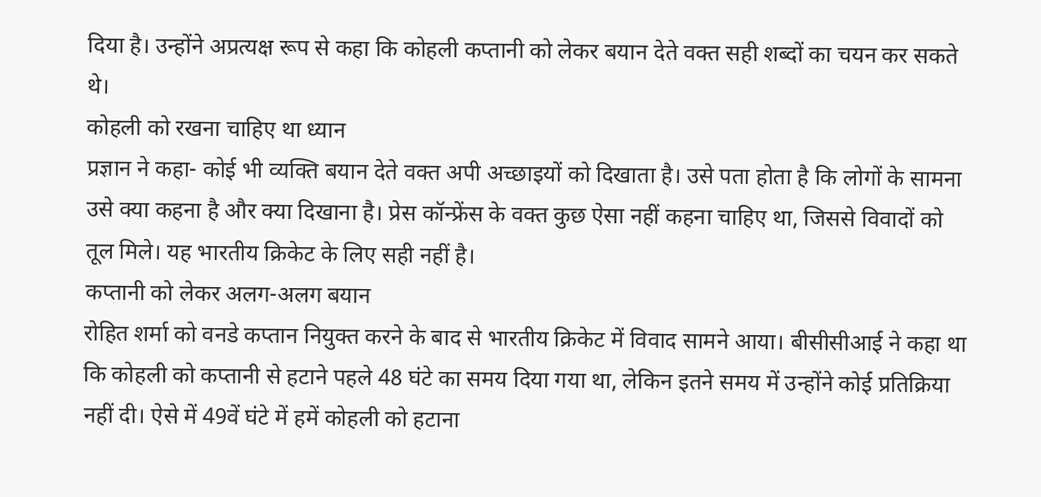दिया है। उन्होंने अप्रत्यक्ष रूप से कहा कि कोहली कप्तानी को लेकर बयान देते वक्त सही शब्दों का चयन कर सकते थे।
कोहली को रखना चाहिए था ध्यान
प्रज्ञान ने कहा- कोई भी व्यक्ति बयान देते वक्त अपी अच्छाइयों को दिखाता है। उसे पता होता है कि लोगों के सामना उसे क्या कहना है और क्या दिखाना है। प्रेस कॉन्फ्रेंस के वक्त कुछ ऐसा नहीं कहना चाहिए था, जिससे विवादों को तूल मिले। यह भारतीय क्रिकेट के लिए सही नहीं है।
कप्तानी को लेकर अलग-अलग बयान
रोहित शर्मा को वनडे कप्तान नियुक्त करने के बाद से भारतीय क्रिकेट में विवाद सामने आया। बीसीसीआई ने कहा था कि कोहली को कप्तानी से हटाने पहले 48 घंटे का समय दिया गया था, लेकिन इतने समय में उन्होंने कोई प्रतिक्रिया नहीं दी। ऐसे में 49वें घंटे में हमें कोहली को हटाना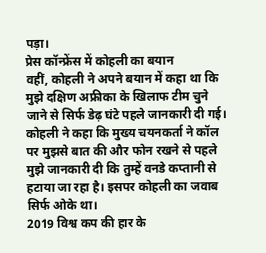पड़ा।
प्रेस कॉन्फ्रेंस में कोहली का बयान
वहीं, कोहली ने अपने बयान में कहा था कि मुझे दक्षिण अफ्रीका के खिलाफ टीम चुने जाने से सिर्फ डेढ़ घंटे पहले जानकारी दी गई। कोहली ने कहा कि मुख्य चयनकर्ता ने कॉल पर मुझसे बात की और फोन रखने से पहले मुझे जानकारी दी कि तुम्हें वनडे कप्तानी से हटाया जा रहा है। इसपर कोहली का जवाब सिर्फ ओके था।
2019 विश्व कप की हार के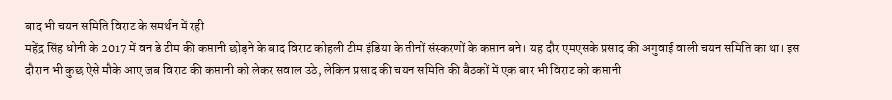बाद भी चयन समिति विराट के समर्थन में रही
महेंद्र सिंह धोनी के 2017 में वन डे टीम की कप्तानी छोड़ने के बाद विराट कोहली टीम इंडिया के तीनों संस्करणों के कप्तान बने। यह दौर एमएसके प्रसाद की अगुवाई वाली चयन समिति का था। इस दौरान भी कुछ ऐसे मौके आए जब विराट की कप्तानी को लेकर सवाल उठे, लेकिन प्रसाद की चयन समिति की बैठकों में एक बार भी विराट को कप्तानी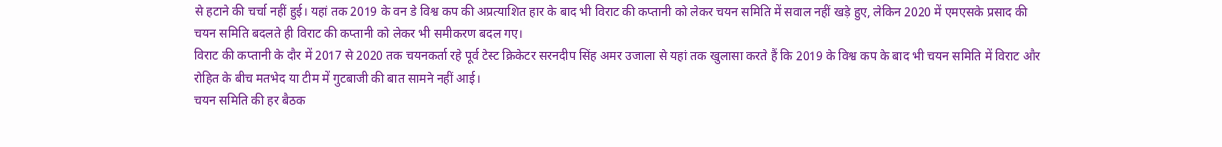से हटाने की चर्चा नहीं हुई। यहां तक 2019 के वन डे विश्व कप की अप्रत्याशित हार के बाद भी विराट की कप्तानी को लेकर चयन समिति में सवाल नहीं खड़े हुए, लेकिन 2020 में एमएसके प्रसाद की चयन समिति बदलते ही विराट की कप्तानी को लेकर भी समीकरण बदल गए।
विराट की कप्तानी के दौर में 2017 से 2020 तक चयनकर्ता रहे पूर्व टेस्ट क्रिकेटर सरनदीप सिंह अमर उजाला से यहां तक खुलासा करते हैं कि 2019 के विश्व कप के बाद भी चयन समिति में विराट और रोहित के बीच मतभेद या टीम में गुटबाजी की बात सामने नहीं आई।
चयन समिति की हर बैठक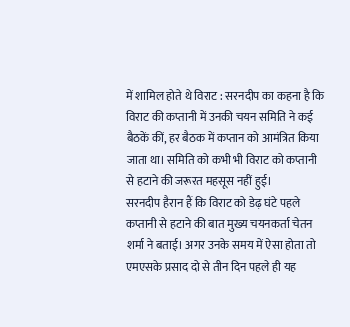में शामिल होते थे विराट : सरनदीप का कहना है कि विराट की कप्तानी में उनकी चयन समिति ने कई बैठकें कीं, हर बैठक में कप्तान को आमंत्रित किया जाता था। समिति को कभी भी विराट को कप्तानी से हटाने की जरूरत महसूस नहीं हुई।
सरनदीप हैरान हैं कि विराट को डेढ़ घंटे पहले कप्तानी से हटाने की बात मुख्य चयनकर्ता चेतन शर्मा ने बताई। अगर उनके समय में ऐसा होता तो एमएसके प्रसाद दो से तीन दिन पहले ही यह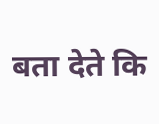बता देते कि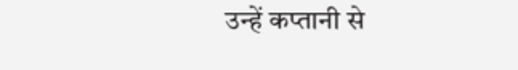उन्हें कप्तानी से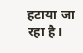हटाया जा रहा है।